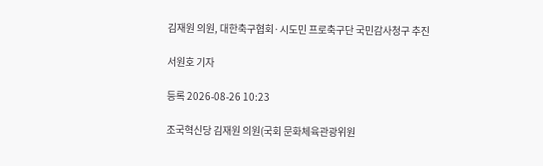김재원 의원, 대한축구협회·시도민 프로축구단 국민감사청구 추진

서원호 기자

등록 2026-08-26 10:23

조국혁신당 김재원 의원(국회 문화체육관광위원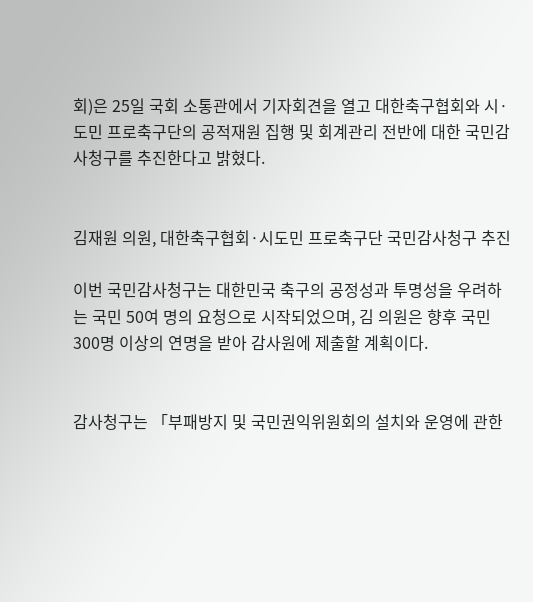회)은 25일 국회 소통관에서 기자회견을 열고 대한축구협회와 시·도민 프로축구단의 공적재원 집행 및 회계관리 전반에 대한 국민감사청구를 추진한다고 밝혔다.


김재원 의원, 대한축구협회·시도민 프로축구단 국민감사청구 추진

이번 국민감사청구는 대한민국 축구의 공정성과 투명성을 우려하는 국민 50여 명의 요청으로 시작되었으며, 김 의원은 향후 국민 300명 이상의 연명을 받아 감사원에 제출할 계획이다.


감사청구는 「부패방지 및 국민권익위원회의 설치와 운영에 관한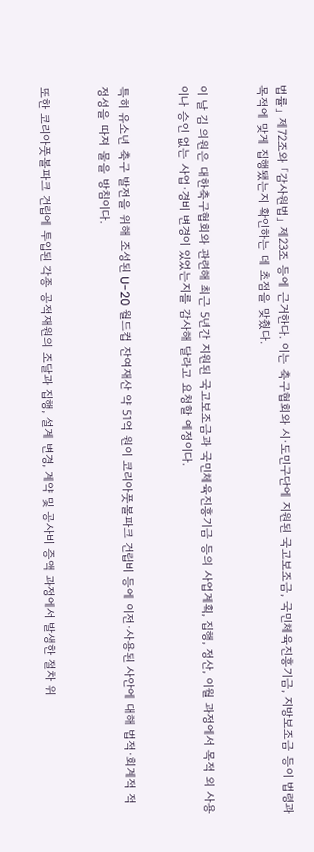법률」 제72조와 「감사원법」 제23조 등에 근거한다. 이는 축구협회와 시·도민구단에 지원된 국고보조금, 국민체육진흥기금, 지방보조금 등이 법령과 목적에 맞게 집행됐는지 확인하는 데 초점을 맞췄다.


이 날 김 의원은 대한축구협회와 관련해 최근 5년간 지원된 국고보조금과 국민체육진흥기금 등의 사업계획, 집행, 정산, 이월 과정에서 목적 외 사용이나 승인 없는 사업·경비 변경이 있었는지를 감사해 달라고 요청할 예정이다.


특히 유소년 축구 발전을 위해 조성된 U-20 월드컵 잔여재산 약 51억 원이 코리아풋볼파크 건립비 등에 이전·사용된 사안에 대해 법적·회계적 적정성을 따져 물을 방침이다.


또한 코리아풋볼파크 건립에 투입된 각종 공적재원의 조달과 집행, 설계 변경, 계약 및 공사비 증액 과정에서 발생한 절차 위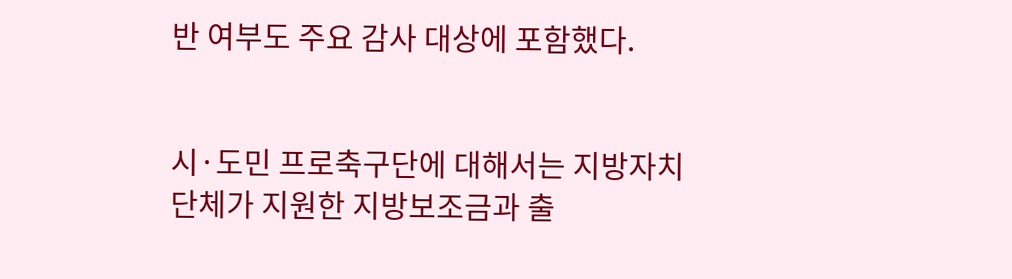반 여부도 주요 감사 대상에 포함했다.


시·도민 프로축구단에 대해서는 지방자치단체가 지원한 지방보조금과 출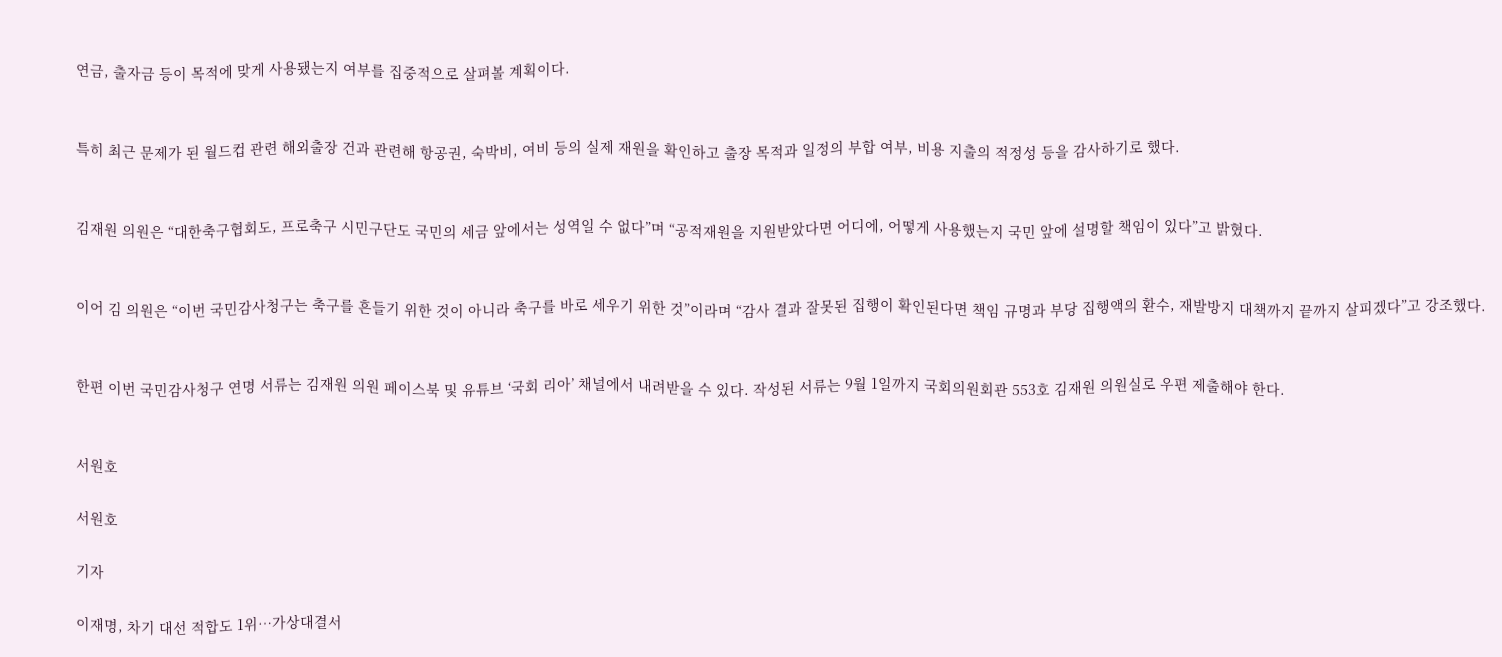연금, 출자금 등이 목적에 맞게 사용됐는지 여부를 집중적으로 살펴볼 계획이다.


특히 최근 문제가 된 월드컵 관련 해외출장 건과 관련해 항공권, 숙박비, 여비 등의 실제 재원을 확인하고 출장 목적과 일정의 부합 여부, 비용 지출의 적정성 등을 감사하기로 했다.


김재원 의원은 “대한축구협회도, 프로축구 시민구단도 국민의 세금 앞에서는 성역일 수 없다”며 “공적재원을 지원받았다면 어디에, 어떻게 사용했는지 국민 앞에 설명할 책임이 있다”고 밝혔다.


이어 김 의원은 “이번 국민감사청구는 축구를 흔들기 위한 것이 아니라 축구를 바로 세우기 위한 것”이라며 “감사 결과 잘못된 집행이 확인된다면 책임 규명과 부당 집행액의 환수, 재발방지 대책까지 끝까지 살피겠다”고 강조했다.


한편 이번 국민감사청구 연명 서류는 김재원 의원 페이스북 및 유튜브 ‘국회 리아’ 채널에서 내려받을 수 있다. 작성된 서류는 9월 1일까지 국회의원회관 553호 김재원 의원실로 우편 제출해야 한다.


서원호

서원호

기자

이재명, 차기 대선 적합도 1위…가상대결서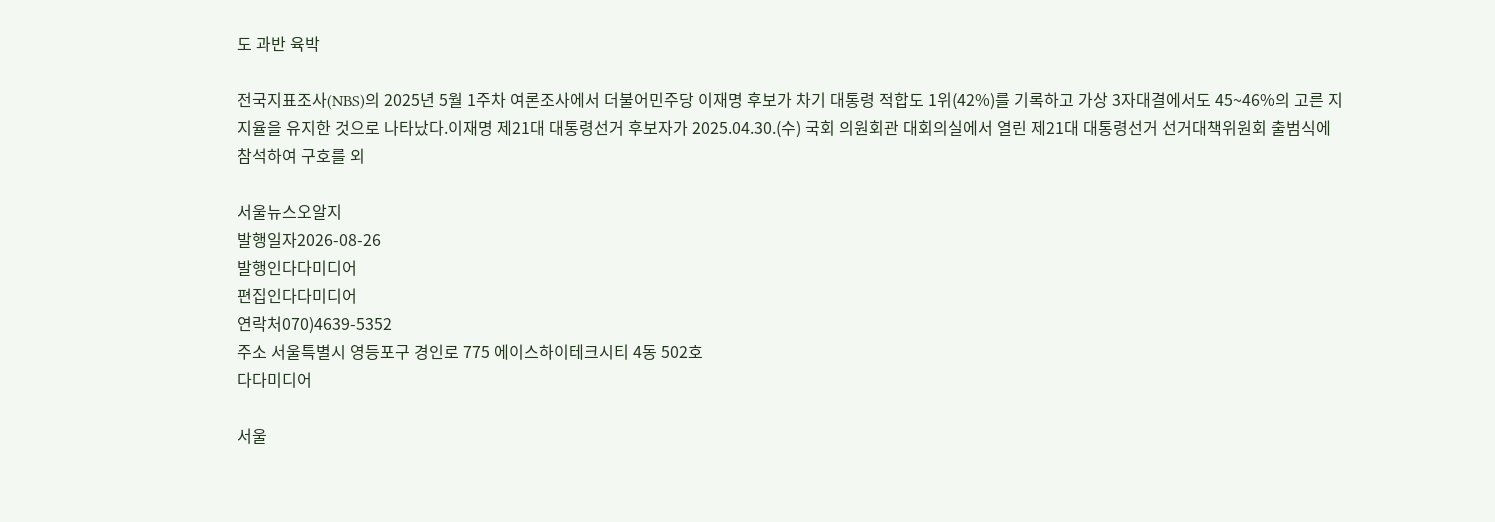도 과반 육박

전국지표조사(NBS)의 2025년 5월 1주차 여론조사에서 더불어민주당 이재명 후보가 차기 대통령 적합도 1위(42%)를 기록하고 가상 3자대결에서도 45~46%의 고른 지지율을 유지한 것으로 나타났다.이재명 제21대 대통령선거 후보자가 2025.04.30.(수) 국회 의원회관 대회의실에서 열린 제21대 대통령선거 선거대책위원회 출범식에 참석하여 구호를 외

서울뉴스오알지
발행일자2026-08-26
발행인다다미디어
편집인다다미디어
연락처070)4639-5352
주소 서울특별시 영등포구 경인로 775 에이스하이테크시티 4동 502호
다다미디어

서울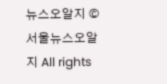뉴스오알지 © 서울뉴스오알지 All rights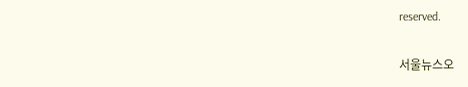reserved.

서울뉴스오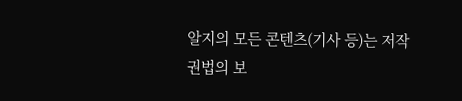알지의 모든 콘텐츠(기사 등)는 저작권법의 보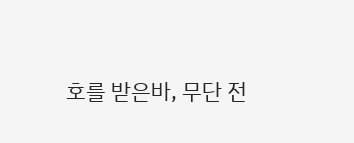호를 받은바, 무단 전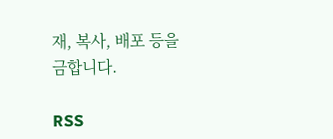재, 복사, 배포 등을 금합니다.

RSS